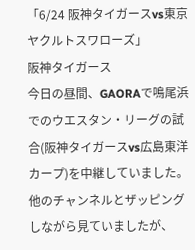「6/24 阪神タイガースvs東京ヤクルトスワローズ」
阪神タイガース
今日の昼間、GAORAで鳴尾浜でのウエスタン・リーグの試合(阪神タイガースvs広島東洋カープ)を中継していました。他のチャンネルとザッピングしながら見ていましたが、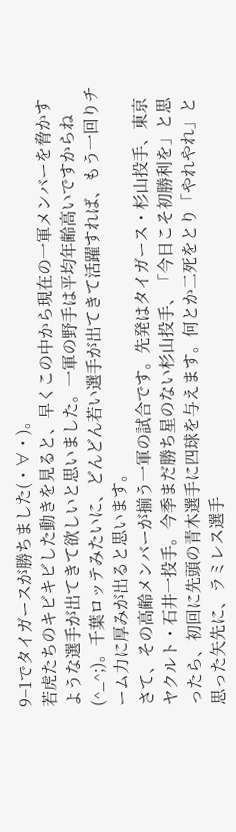9−1でタイガースが勝ちました(・∀・)。
若虎たちのキビキビした動きを見ると、早くこの中から現在の一軍メンバーを脅かすような選手が出てきて欲しいと思いました。一軍の野手は平均年齢高いですからね(^_^;)。千葉ロッテみたいに、どんどん若い選手が出てきて活躍すれば、もう一回りチーム力に厚みが出ると思います。
さて、その高齢メンバーが揃う一軍の試合です。先発はタイガース・杉山投手、東京ヤクルト・石井一投手。今季まだ勝ち星のない杉山投手、「今日こそ初勝利を」と思ったら、初回に先頭の青木選手に四球を与えます。何とか二死をとり「やれやれ」と思った矢先に、ラミレス選手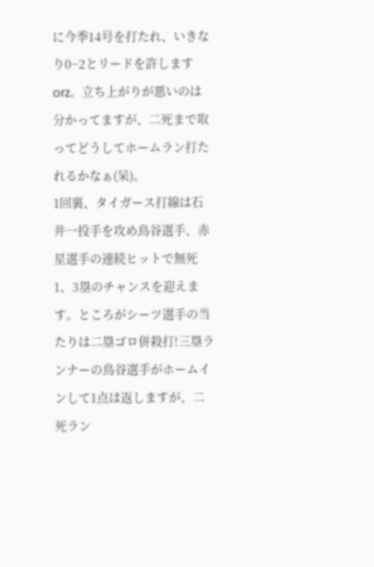に今季14号を打たれ、いきなり0−2とリードを許しますorz。立ち上がりが悪いのは分かってますが、二死まで取ってどうしてホームラン打たれるかなぁ(呆)。
1回裏、タイガース打線は石井一投手を攻め鳥谷選手、赤星選手の連続ヒットで無死1、3塁のチャンスを迎えます。ところがシーツ選手の当たりは二塁ゴロ併殺打!三塁ランナーの鳥谷選手がホームインして1点は返しますが、二死ラン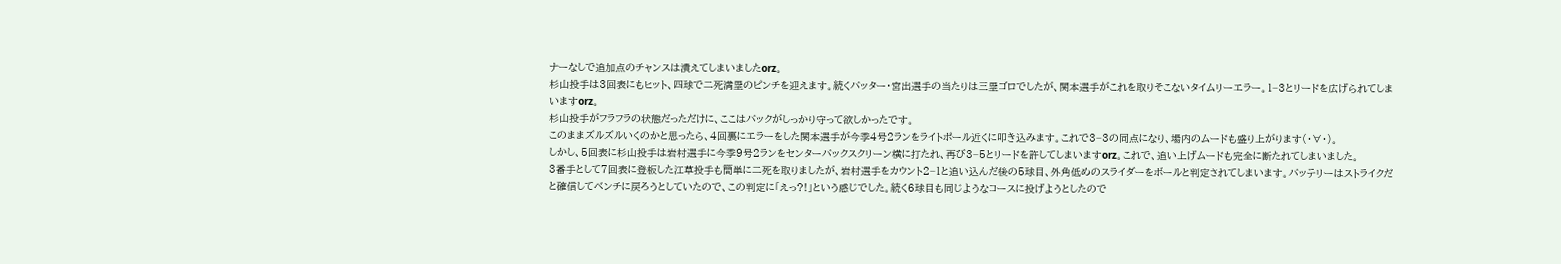ナーなしで追加点のチャンスは潰えてしまいましたorz。
杉山投手は3回表にもヒット、四球で二死満塁のピンチを迎えます。続くバッター・宮出選手の当たりは三塁ゴロでしたが、関本選手がこれを取りそこないタイムリーエラー。1−3とリードを広げられてしまいますorz。
杉山投手がフラフラの状態だっただけに、ここはバックがしっかり守って欲しかったです。
このままズルズルいくのかと思ったら、4回裏にエラーをした関本選手が今季4号2ランをライトポール近くに叩き込みます。これで3−3の同点になり、場内のムードも盛り上がります(・∀・)。
しかし、5回表に杉山投手は岩村選手に今季9号2ランをセンターバックスクリーン横に打たれ、再び3−5とリードを許してしまいますorz。これで、追い上げムードも完全に断たれてしまいました。
3番手として7回表に登板した江草投手も簡単に二死を取りましたが、岩村選手をカウント2−1と追い込んだ後の5球目、外角低めのスライダーをボールと判定されてしまいます。バッテリーはストライクだと確信してベンチに戻ろうとしていたので、この判定に「えっ?!」という感じでした。続く6球目も同じようなコースに投げようとしたので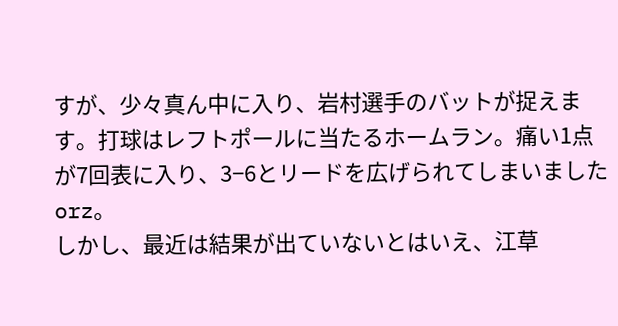すが、少々真ん中に入り、岩村選手のバットが捉えます。打球はレフトポールに当たるホームラン。痛い1点が7回表に入り、3−6とリードを広げられてしまいましたorz。
しかし、最近は結果が出ていないとはいえ、江草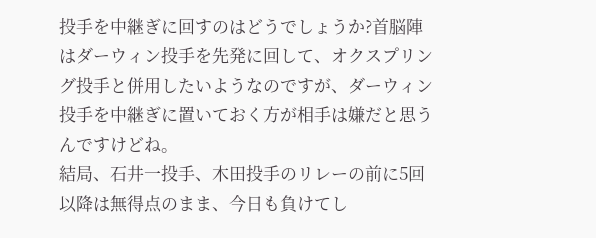投手を中継ぎに回すのはどうでしょうか?首脳陣はダーウィン投手を先発に回して、オクスプリング投手と併用したいようなのですが、ダーウィン投手を中継ぎに置いておく方が相手は嫌だと思うんですけどね。
結局、石井一投手、木田投手のリレーの前に5回以降は無得点のまま、今日も負けてし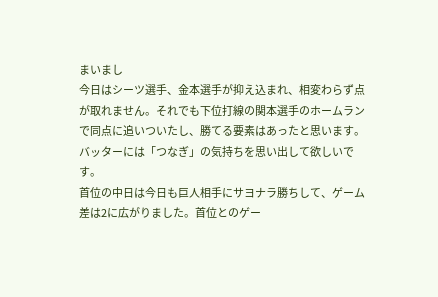まいまし
今日はシーツ選手、金本選手が抑え込まれ、相変わらず点が取れません。それでも下位打線の関本選手のホームランで同点に追いついたし、勝てる要素はあったと思います。バッターには「つなぎ」の気持ちを思い出して欲しいです。
首位の中日は今日も巨人相手にサヨナラ勝ちして、ゲーム差は2に広がりました。首位とのゲー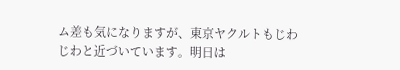ム差も気になりますが、東京ヤクルトもじわじわと近づいています。明日は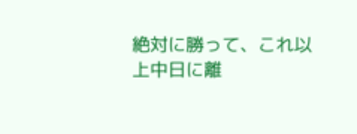絶対に勝って、これ以上中日に離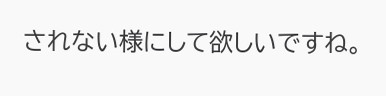されない様にして欲しいですね。